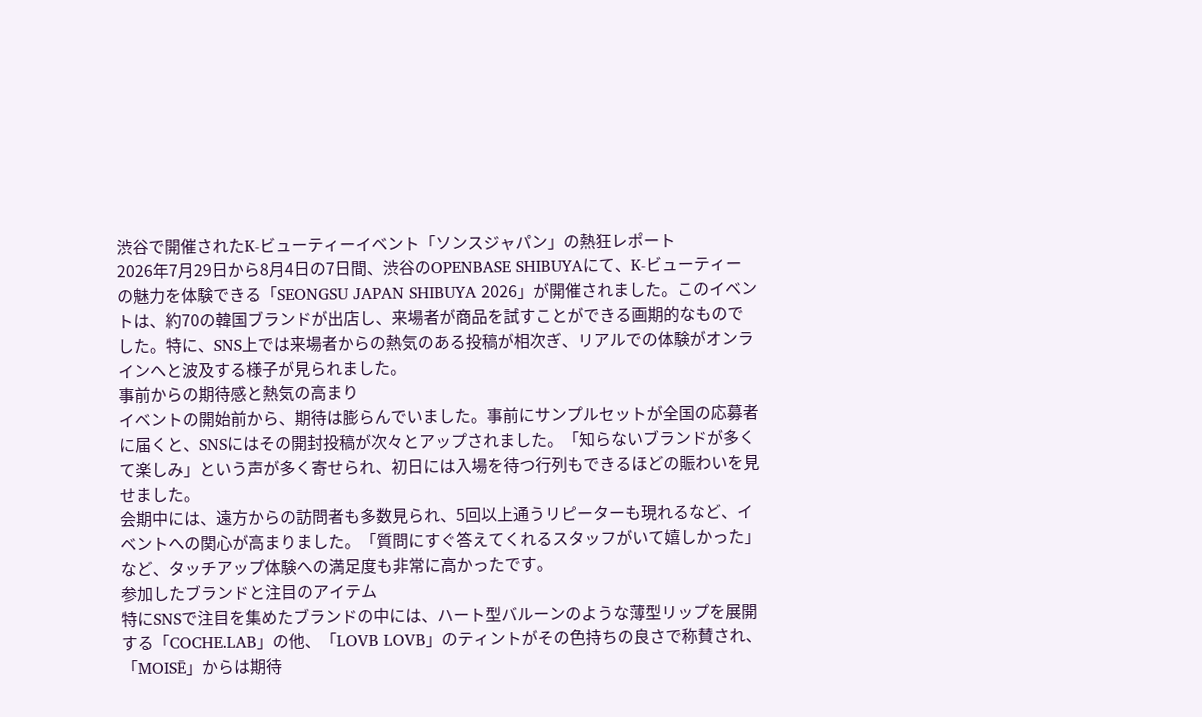渋谷で開催されたK-ビューティーイベント「ソンスジャパン」の熱狂レポート
2026年7月29日から8月4日の7日間、渋谷のOPENBASE SHIBUYAにて、K-ビューティーの魅力を体験できる「SEONGSU JAPAN SHIBUYA 2026」が開催されました。このイベントは、約70の韓国ブランドが出店し、来場者が商品を試すことができる画期的なものでした。特に、SNS上では来場者からの熱気のある投稿が相次ぎ、リアルでの体験がオンラインへと波及する様子が見られました。
事前からの期待感と熱気の高まり
イベントの開始前から、期待は膨らんでいました。事前にサンプルセットが全国の応募者に届くと、SNSにはその開封投稿が次々とアップされました。「知らないブランドが多くて楽しみ」という声が多く寄せられ、初日には入場を待つ行列もできるほどの賑わいを見せました。
会期中には、遠方からの訪問者も多数見られ、5回以上通うリピーターも現れるなど、イベントへの関心が高まりました。「質問にすぐ答えてくれるスタッフがいて嬉しかった」など、タッチアップ体験への満足度も非常に高かったです。
参加したブランドと注目のアイテム
特にSNSで注目を集めたブランドの中には、ハート型バルーンのような薄型リップを展開する「COCHE.LAB」の他、「LOVB LOVB」のティントがその色持ちの良さで称賛され、「MOISĒ」からは期待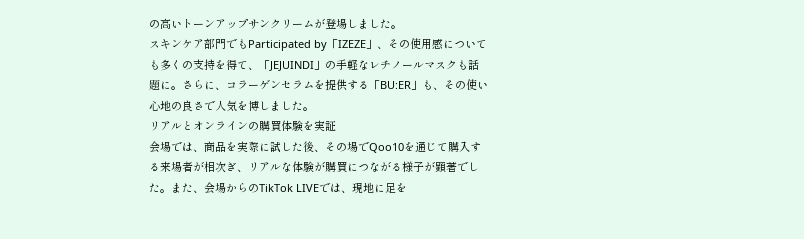の高いトーンアップサンクリームが登場しました。
スキンケア部門でもParticipated by「IZEZE」、その使用感についても多くの支持を得て、「JEJUINDI」の手軽なレチノールマスクも話題に。さらに、コラーゲンセラムを提供する「BU:ER」も、その使い心地の良さで人気を博しました。
リアルとオンラインの購買体験を実証
会場では、商品を実際に試した後、その場でQoo10を通じて購入する来場者が相次ぎ、リアルな体験が購買につながる様子が顕著でした。また、会場からのTikTok LIVEでは、現地に足を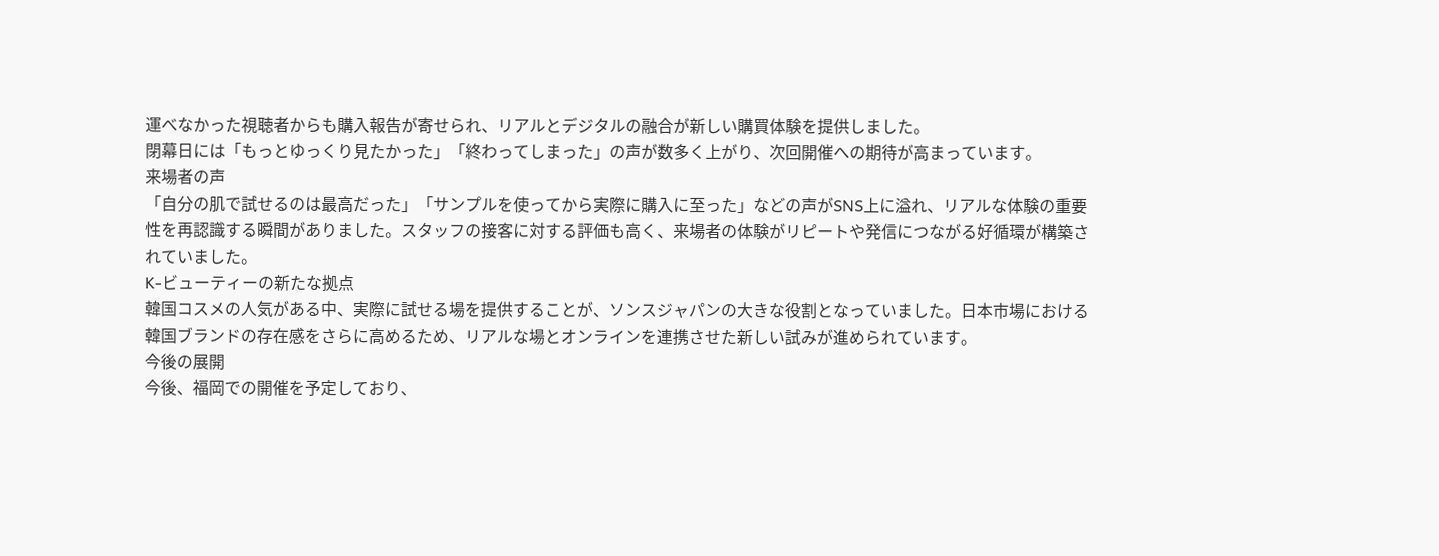運べなかった視聴者からも購入報告が寄せられ、リアルとデジタルの融合が新しい購買体験を提供しました。
閉幕日には「もっとゆっくり見たかった」「終わってしまった」の声が数多く上がり、次回開催への期待が高まっています。
来場者の声
「自分の肌で試せるのは最高だった」「サンプルを使ってから実際に購入に至った」などの声がSNS上に溢れ、リアルな体験の重要性を再認識する瞬間がありました。スタッフの接客に対する評価も高く、来場者の体験がリピートや発信につながる好循環が構築されていました。
K-ビューティーの新たな拠点
韓国コスメの人気がある中、実際に試せる場を提供することが、ソンスジャパンの大きな役割となっていました。日本市場における韓国ブランドの存在感をさらに高めるため、リアルな場とオンラインを連携させた新しい試みが進められています。
今後の展開
今後、福岡での開催を予定しており、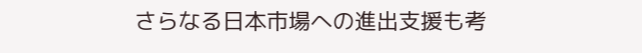さらなる日本市場への進出支援も考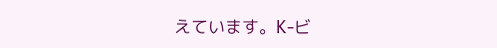えています。K-ビ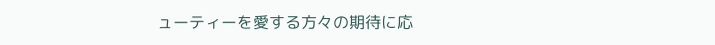ューティーを愛する方々の期待に応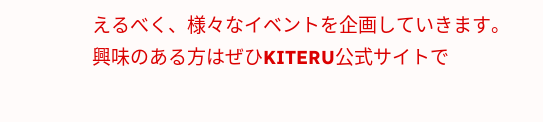えるべく、様々なイベントを企画していきます。興味のある方はぜひKITERU公式サイトで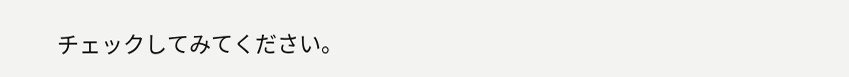チェックしてみてください。